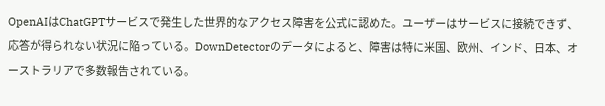OpenAIはChatGPTサービスで発生した世界的なアクセス障害を公式に認めた。ユーザーはサービスに接続できず、応答が得られない状況に陥っている。DownDetectorのデータによると、障害は特に米国、欧州、インド、日本、オーストラリアで多数報告されている。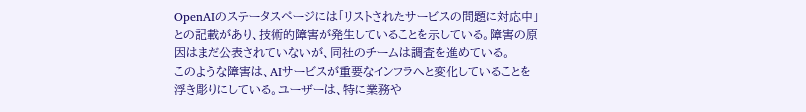OpenAIのステータスページには「リストされたサービスの問題に対応中」との記載があり、技術的障害が発生していることを示している。障害の原因はまだ公表されていないが、同社のチームは調査を進めている。
このような障害は、AIサービスが重要なインフラへと変化していることを浮き彫りにしている。ユーザーは、特に業務や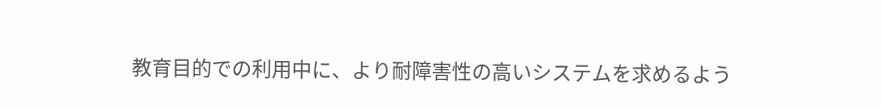教育目的での利用中に、より耐障害性の高いシステムを求めるよう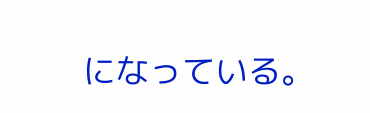になっている。